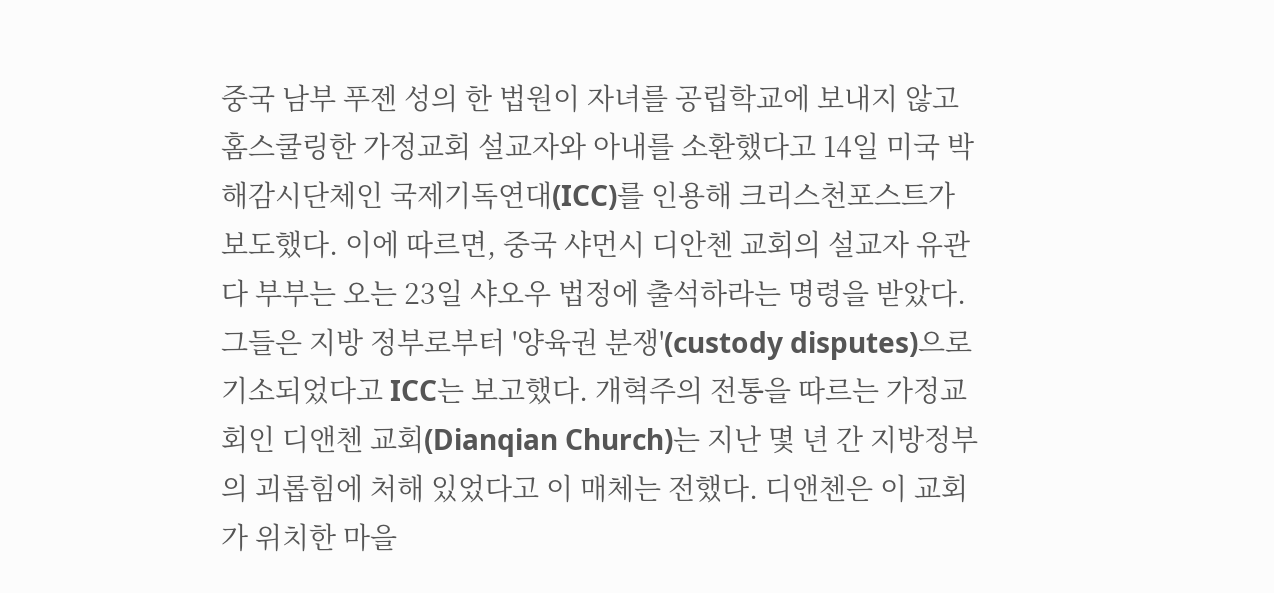중국 남부 푸젠 성의 한 법원이 자녀를 공립학교에 보내지 않고 홈스쿨링한 가정교회 설교자와 아내를 소환했다고 14일 미국 박해감시단체인 국제기독연대(ICC)를 인용해 크리스천포스트가 보도했다. 이에 따르면, 중국 샤먼시 디안첸 교회의 설교자 유관다 부부는 오는 23일 샤오우 법정에 출석하라는 명령을 받았다. 그들은 지방 정부로부터 '양육권 분쟁'(custody disputes)으로 기소되었다고 ICC는 보고했다. 개혁주의 전통을 따르는 가정교회인 디앤첸 교회(Dianqian Church)는 지난 몇 년 간 지방정부의 괴롭힘에 처해 있었다고 이 매체는 전했다. 디앤첸은 이 교회가 위치한 마을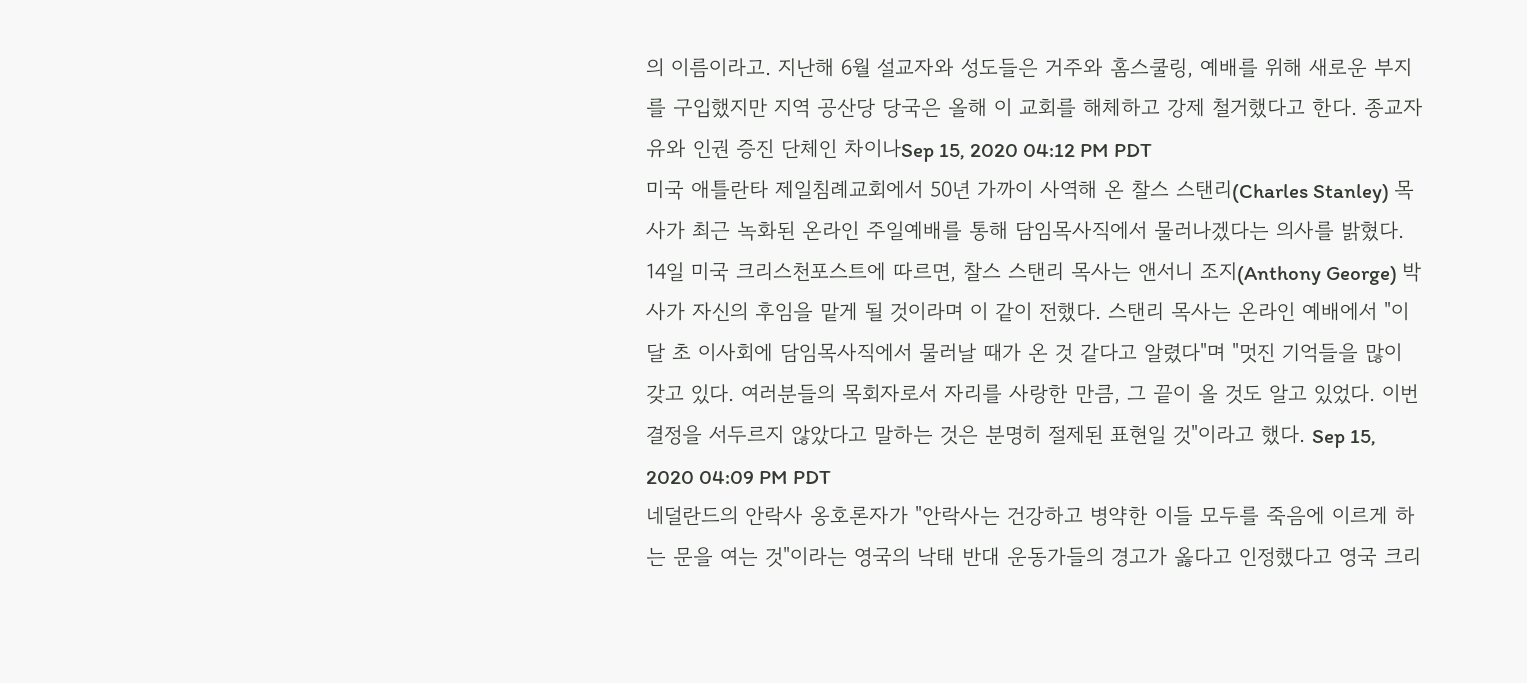의 이름이라고. 지난해 6월 설교자와 성도들은 거주와 홈스쿨링, 예배를 위해 새로운 부지를 구입했지만 지역 공산당 당국은 올해 이 교회를 해체하고 강제 철거했다고 한다. 종교자유와 인권 증진 단체인 차이나Sep 15, 2020 04:12 PM PDT
미국 애틀란타 제일침례교회에서 50년 가까이 사역해 온 찰스 스탠리(Charles Stanley) 목사가 최근 녹화된 온라인 주일예배를 통해 담임목사직에서 물러나겠다는 의사를 밝혔다. 14일 미국 크리스천포스트에 따르면, 찰스 스탠리 목사는 앤서니 조지(Anthony George) 박사가 자신의 후임을 맡게 될 것이라며 이 같이 전했다. 스탠리 목사는 온라인 예배에서 "이달 초 이사회에 담임목사직에서 물러날 때가 온 것 같다고 알렸다"며 "멋진 기억들을 많이 갖고 있다. 여러분들의 목회자로서 자리를 사랑한 만큼, 그 끝이 올 것도 알고 있었다. 이번 결정을 서두르지 않았다고 말하는 것은 분명히 절제된 표현일 것"이라고 했다. Sep 15, 2020 04:09 PM PDT
네덜란드의 안락사 옹호론자가 "안락사는 건강하고 병약한 이들 모두를 죽음에 이르게 하는 문을 여는 것"이라는 영국의 낙태 반대 운동가들의 경고가 옳다고 인정했다고 영국 크리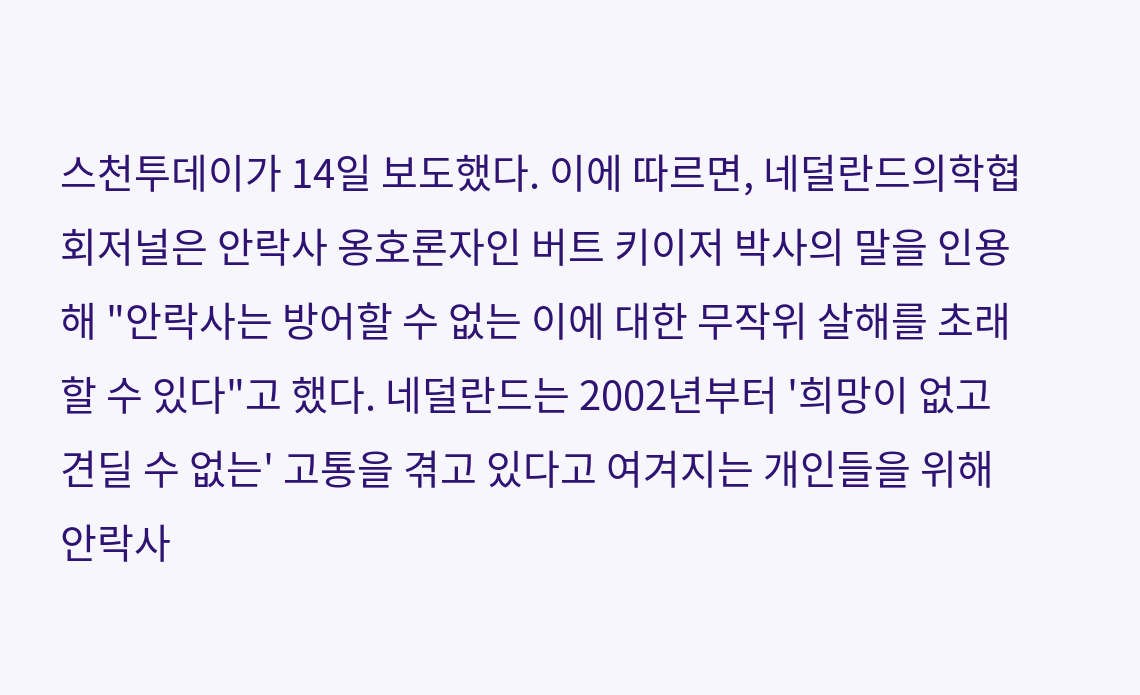스천투데이가 14일 보도했다. 이에 따르면, 네덜란드의학협회저널은 안락사 옹호론자인 버트 키이저 박사의 말을 인용해 "안락사는 방어할 수 없는 이에 대한 무작위 살해를 초래할 수 있다"고 했다. 네덜란드는 2002년부터 '희망이 없고 견딜 수 없는' 고통을 겪고 있다고 여겨지는 개인들을 위해 안락사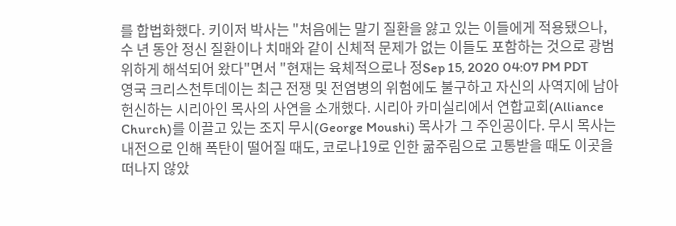를 합법화했다. 키이저 박사는 "처음에는 말기 질환을 앓고 있는 이들에게 적용됐으나, 수 년 동안 정신 질환이나 치매와 같이 신체적 문제가 없는 이들도 포함하는 것으로 광범위하게 해석되어 왔다"면서 "현재는 육체적으로나 정Sep 15, 2020 04:07 PM PDT
영국 크리스천투데이는 최근 전쟁 및 전염병의 위험에도 불구하고 자신의 사역지에 남아 헌신하는 시리아인 목사의 사연을 소개했다. 시리아 카미실리에서 연합교회(Alliance Church)를 이끌고 있는 조지 무시(George Moushi) 목사가 그 주인공이다. 무시 목사는 내전으로 인해 폭탄이 떨어질 때도, 코로나19로 인한 굶주림으로 고통받을 때도 이곳을 떠나지 않았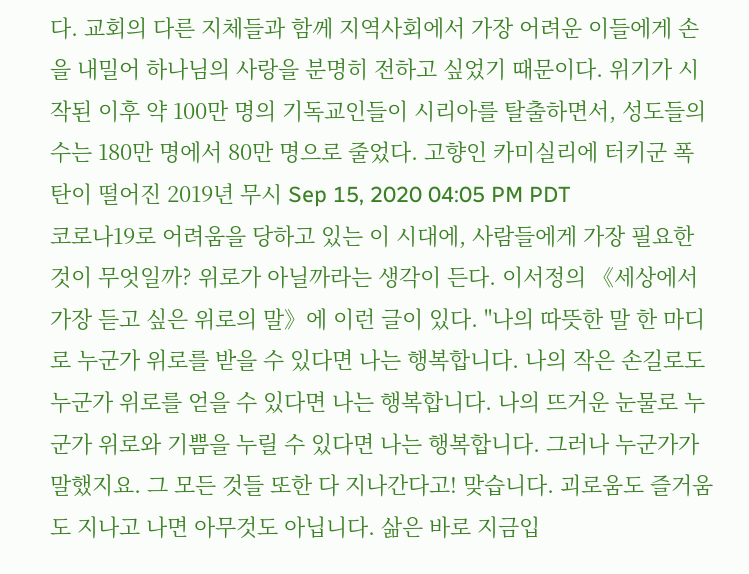다. 교회의 다른 지체들과 함께 지역사회에서 가장 어려운 이들에게 손을 내밀어 하나님의 사랑을 분명히 전하고 싶었기 때문이다. 위기가 시작된 이후 약 100만 명의 기독교인들이 시리아를 탈출하면서, 성도들의 수는 180만 명에서 80만 명으로 줄었다. 고향인 카미실리에 터키군 폭탄이 떨어진 2019년 무시 Sep 15, 2020 04:05 PM PDT
코로나19로 어려움을 당하고 있는 이 시대에, 사람들에게 가장 필요한 것이 무엇일까? 위로가 아닐까라는 생각이 든다. 이서정의 《세상에서 가장 듣고 싶은 위로의 말》에 이런 글이 있다. "나의 따뜻한 말 한 마디로 누군가 위로를 받을 수 있다면 나는 행복합니다. 나의 작은 손길로도 누군가 위로를 얻을 수 있다면 나는 행복합니다. 나의 뜨거운 눈물로 누군가 위로와 기쁨을 누릴 수 있다면 나는 행복합니다. 그러나 누군가가 말했지요. 그 모든 것들 또한 다 지나간다고! 맞습니다. 괴로움도 즐거움도 지나고 나면 아무것도 아닙니다. 삶은 바로 지금입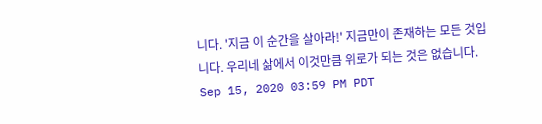니다. '지금 이 순간을 살아라!' 지금만이 존재하는 모든 것입니다. 우리네 삶에서 이것만큼 위로가 되는 것은 없습니다. Sep 15, 2020 03:59 PM PDT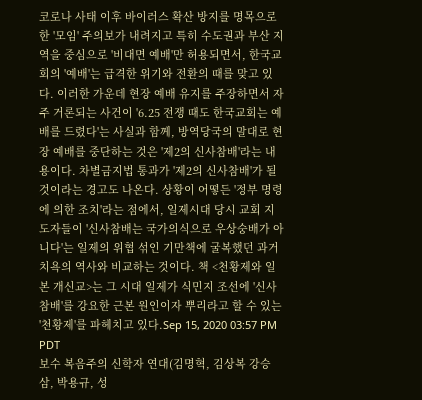코로나 사태 이후 바이러스 확산 방지를 명목으로 한 '모임' 주의보가 내려지고 특히 수도권과 부산 지역을 중심으로 '비대면 예배'만 허용되면서, 한국교회의 '예배'는 급격한 위기와 전환의 때를 맞고 있다. 이러한 가운데 현장 예배 유지를 주장하면서 자주 거론되는 사건이 '6.25 전쟁 때도 한국교회는 예배를 드렸다'는 사실과 함께, 방역당국의 말대로 현장 예배를 중단하는 것은 '제2의 신사참배'라는 내용이다. 차별금지법 통과가 '제2의 신사참배'가 될 것이라는 경고도 나온다. 상황이 어떻든 '정부 명령에 의한 조치'라는 점에서, 일제시대 당시 교회 지도자들이 '신사참배는 국가의식으로 우상숭배가 아니다'는 일제의 위협 섞인 기만책에 굴복했던 과거 치욕의 역사와 비교하는 것이다. 책 <천황제와 일본 개신교>는 그 시대 일제가 식민지 조선에 '신사참배'를 강요한 근본 원인이자 뿌리라고 할 수 있는 '천황제'를 파헤치고 있다.Sep 15, 2020 03:57 PM PDT
보수 복음주의 신학자 연대(김명혁, 김상복 강승삼, 박용규, 성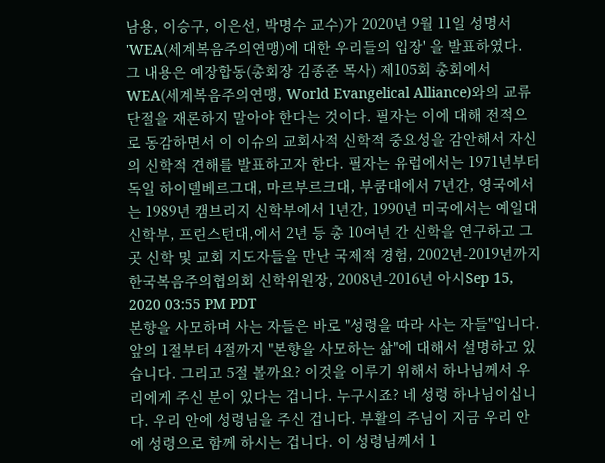남용, 이승구, 이은선, 박명수 교수)가 2020년 9월 11일 성명서 'WEA(세계복음주의연맹)에 대한 우리들의 입장' 을 발표하였다. 그 내용은 예장합동(총회장 김종준 목사) 제105회 총회에서 WEA(세계복음주의연맹, World Evangelical Alliance)와의 교류단절을 재론하지 말아야 한다는 것이다. 필자는 이에 대해 전적으로 동감하면서 이 이슈의 교회사적 신학적 중요성을 감안해서 자신의 신학적 견해를 발표하고자 한다. 필자는 유럽에서는 1971년부터 독일 하이델베르그대, 마르부르크대, 부쿰대에서 7년간, 영국에서는 1989년 캠브리지 신학부에서 1년간, 1990년 미국에서는 예일대 신학부, 프린스턴대,에서 2년 등 총 10여년 간 신학을 연구하고 그곳 신학 및 교회 지도자들을 만난 국제적 경험, 2002년-2019년까지 한국복음주의협의회 신학위원장, 2008년-2016년 아시Sep 15, 2020 03:55 PM PDT
본향을 사모하며 사는 자들은 바로 "성령을 따라 사는 자들"입니다. 앞의 1절부터 4절까지 "본향을 사모하는 삶"에 대해서 설명하고 있습니다. 그리고 5절 볼까요? 이것을 이루기 위해서 하나님께서 우리에게 주신 분이 있다는 겁니다. 누구시죠? 네 성령 하나님이십니다. 우리 안에 성령님을 주신 겁니다. 부활의 주님이 지금 우리 안에 성령으로 함께 하시는 겁니다. 이 성령님께서 1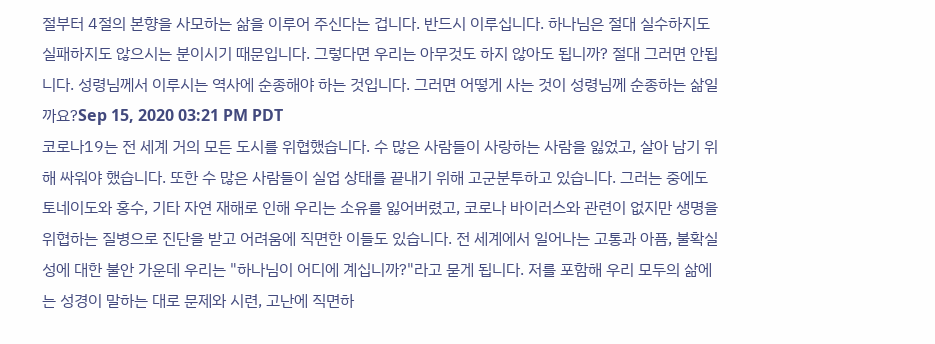절부터 4절의 본향을 사모하는 삶을 이루어 주신다는 겁니다. 반드시 이루십니다. 하나님은 절대 실수하지도 실패하지도 않으시는 분이시기 때문입니다. 그렇다면 우리는 아무것도 하지 않아도 됩니까? 절대 그러면 안됩니다. 성령님께서 이루시는 역사에 순종해야 하는 것입니다. 그러면 어떻게 사는 것이 성령님께 순종하는 삶일까요?Sep 15, 2020 03:21 PM PDT
코로나19는 전 세계 거의 모든 도시를 위협했습니다. 수 많은 사람들이 사랑하는 사람을 잃었고, 살아 남기 위해 싸워야 했습니다. 또한 수 많은 사람들이 실업 상태를 끝내기 위해 고군분투하고 있습니다. 그러는 중에도 토네이도와 홍수, 기타 자연 재해로 인해 우리는 소유를 잃어버렸고, 코로나 바이러스와 관련이 없지만 생명을 위협하는 질병으로 진단을 받고 어려움에 직면한 이들도 있습니다. 전 세계에서 일어나는 고통과 아픔, 불확실성에 대한 불안 가운데 우리는 "하나님이 어디에 계십니까?"라고 묻게 됩니다. 저를 포함해 우리 모두의 삶에는 성경이 말하는 대로 문제와 시련, 고난에 직면하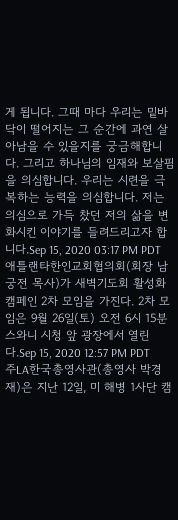게 됩니다. 그때 마다 우리는 밑바닥이 떨어지는 그 순간에 과연 살아남을 수 있을지를 궁금해합니다. 그리고 하나님의 임재와 보살핌을 의심합니다. 우리는 시련을 극복하는 능력을 의심합니다. 저는 의심으로 가득 찼던 저의 삶을 변화시킨 이야기를 들려드리고자 합니다.Sep 15, 2020 03:17 PM PDT
애틀랜타한인교회협의회(회장 남궁전 목사)가 새벽기도회 활성화 캠페인 2차 모임을 가진다. 2차 모임은 9월 26일(토) 오전 6시 15분 스와니 시청 앞 광장에서 열린다.Sep 15, 2020 12:57 PM PDT
주LA한국총영사관(총영사 박경재)은 지난 12일, 미 해병 1사단 캠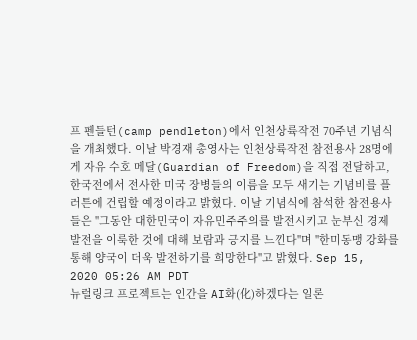프 펜들턴(camp pendleton)에서 인천상륙작전 70주년 기념식을 개최했다. 이날 박경재 총영사는 인천상륙작전 참전용사 28명에게 자유 수호 메달(Guardian of Freedom)을 직접 전달하고, 한국전에서 전사한 미국 장병들의 이름을 모두 새기는 기념비를 플러튼에 건립할 예정이라고 밝혔다. 이날 기념식에 참석한 참전용사들은 "그동안 대한민국이 자유민주주의를 발전시키고 눈부신 경제발전을 이룩한 것에 대해 보람과 긍지를 느낀다"며 "한미동맹 강화를 통해 양국이 더욱 발전하기를 희망한다"고 밝혔다. Sep 15, 2020 05:26 AM PDT
뉴럴링크 프로젝트는 인간을 AI화(化)하겠다는 일론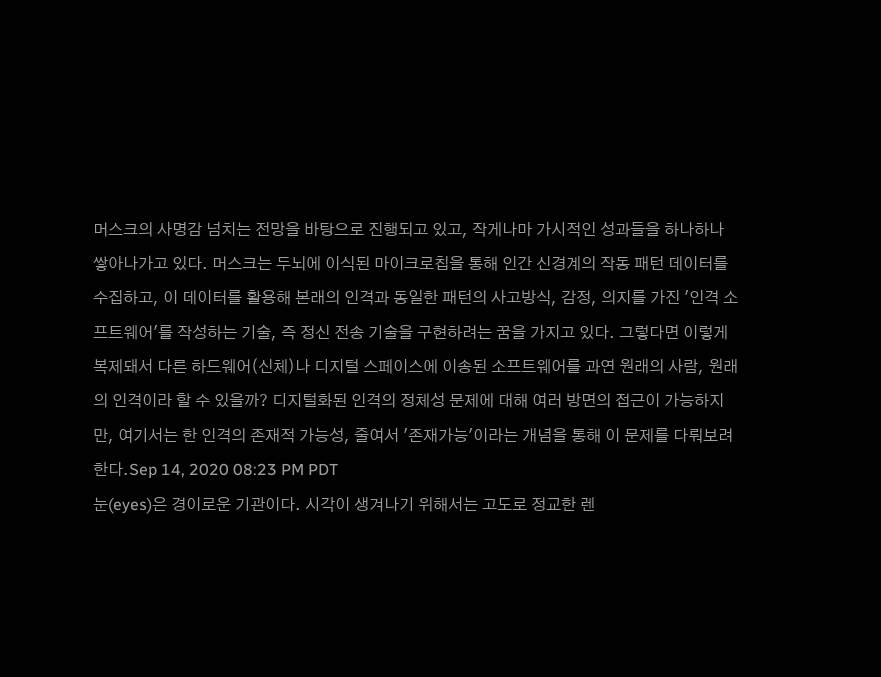머스크의 사명감 넘치는 전망을 바탕으로 진행되고 있고, 작게나마 가시적인 성과들을 하나하나 쌓아나가고 있다. 머스크는 두뇌에 이식된 마이크로칩을 통해 인간 신경계의 작동 패턴 데이터를 수집하고, 이 데이터를 활용해 본래의 인격과 동일한 패턴의 사고방식, 감정, 의지를 가진 '인격 소프트웨어'를 작성하는 기술, 즉 정신 전송 기술을 구현하려는 꿈을 가지고 있다. 그렇다면 이렇게 복제돼서 다른 하드웨어(신체)나 디지털 스페이스에 이송된 소프트웨어를 과연 원래의 사람, 원래의 인격이라 할 수 있을까? 디지털화된 인격의 정체성 문제에 대해 여러 방면의 접근이 가능하지만, 여기서는 한 인격의 존재적 가능성, 줄여서 '존재가능'이라는 개념을 통해 이 문제를 다뤄보려 한다.Sep 14, 2020 08:23 PM PDT
눈(eyes)은 경이로운 기관이다. 시각이 생겨나기 위해서는 고도로 정교한 렌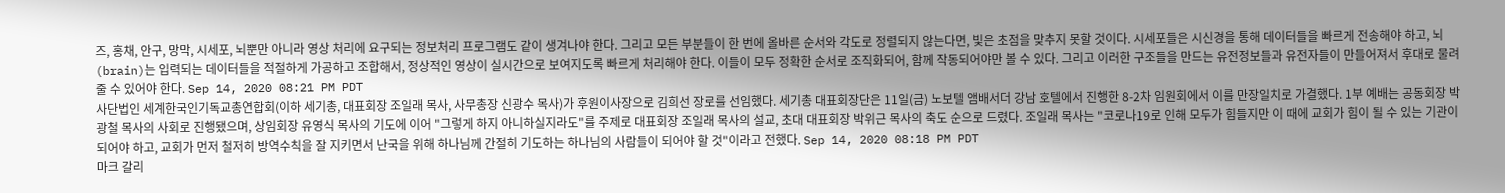즈, 홍채, 안구, 망막, 시세포, 뇌뿐만 아니라 영상 처리에 요구되는 정보처리 프로그램도 같이 생겨나야 한다. 그리고 모든 부분들이 한 번에 올바른 순서와 각도로 정렬되지 않는다면, 빛은 초점을 맞추지 못할 것이다. 시세포들은 시신경을 통해 데이터들을 빠르게 전송해야 하고, 뇌(brain)는 입력되는 데이터들을 적절하게 가공하고 조합해서, 정상적인 영상이 실시간으로 보여지도록 빠르게 처리해야 한다. 이들이 모두 정확한 순서로 조직화되어, 함께 작동되어야만 볼 수 있다. 그리고 이러한 구조들을 만드는 유전정보들과 유전자들이 만들어져서 후대로 물려줄 수 있어야 한다. Sep 14, 2020 08:21 PM PDT
사단법인 세계한국인기독교총연합회(이하 세기총, 대표회장 조일래 목사, 사무총장 신광수 목사)가 후원이사장으로 김희선 장로를 선임했다. 세기총 대표회장단은 11일(금) 노보텔 앰배서더 강남 호텔에서 진행한 8-2차 임원회에서 이를 만장일치로 가결했다. 1부 예배는 공동회장 박광철 목사의 사회로 진행됐으며, 상임회장 유영식 목사의 기도에 이어 "그렇게 하지 아니하실지라도"를 주제로 대표회장 조일래 목사의 설교, 초대 대표회장 박위근 목사의 축도 순으로 드렸다. 조일래 목사는 "코로나19로 인해 모두가 힘들지만 이 때에 교회가 힘이 될 수 있는 기관이 되어야 하고, 교회가 먼저 철저히 방역수칙을 잘 지키면서 난국을 위해 하나님께 간절히 기도하는 하나님의 사람들이 되어야 할 것"이라고 전했다. Sep 14, 2020 08:18 PM PDT
마크 갈리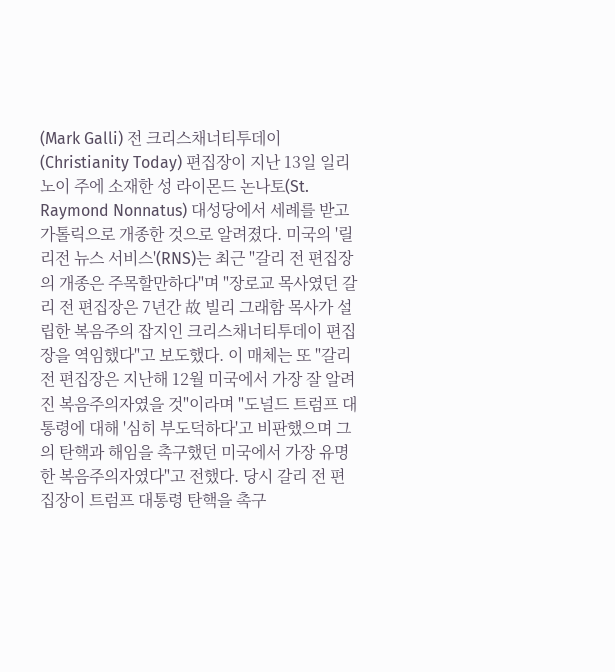(Mark Galli) 전 크리스채너티투데이(Christianity Today) 편집장이 지난 13일 일리노이 주에 소재한 성 라이몬드 논나토(St. Raymond Nonnatus) 대성당에서 세례를 받고 가톨릭으로 개종한 것으로 알려졌다. 미국의 '릴리전 뉴스 서비스'(RNS)는 최근 "갈리 전 편집장의 개종은 주목할만하다"며 "장로교 목사였던 갈리 전 편집장은 7년간 故 빌리 그래함 목사가 설립한 복음주의 잡지인 크리스채너티투데이 편집장을 역임했다"고 보도했다. 이 매체는 또 "갈리 전 편집장은 지난해 12월 미국에서 가장 잘 알려진 복음주의자였을 것"이라며 "도널드 트럼프 대통령에 대해 '심히 부도덕하다'고 비판했으며 그의 탄핵과 해임을 촉구했던 미국에서 가장 유명한 복음주의자였다"고 전했다. 당시 갈리 전 편집장이 트럼프 대통령 탄핵을 촉구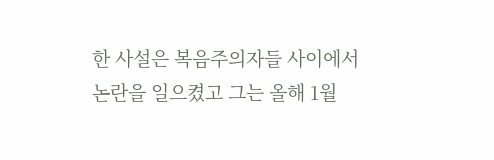한 사설은 복음주의자들 사이에서 논란을 일으켰고 그는 올해 1월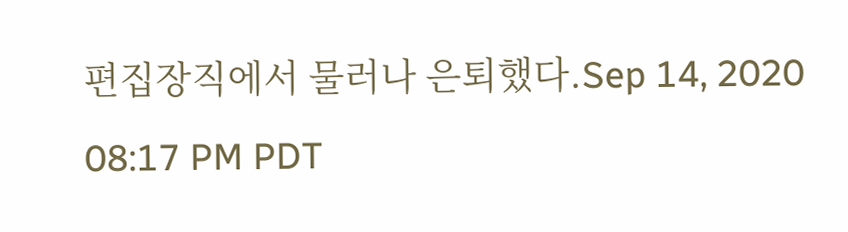편집장직에서 물러나 은퇴했다.Sep 14, 2020 08:17 PM PDT